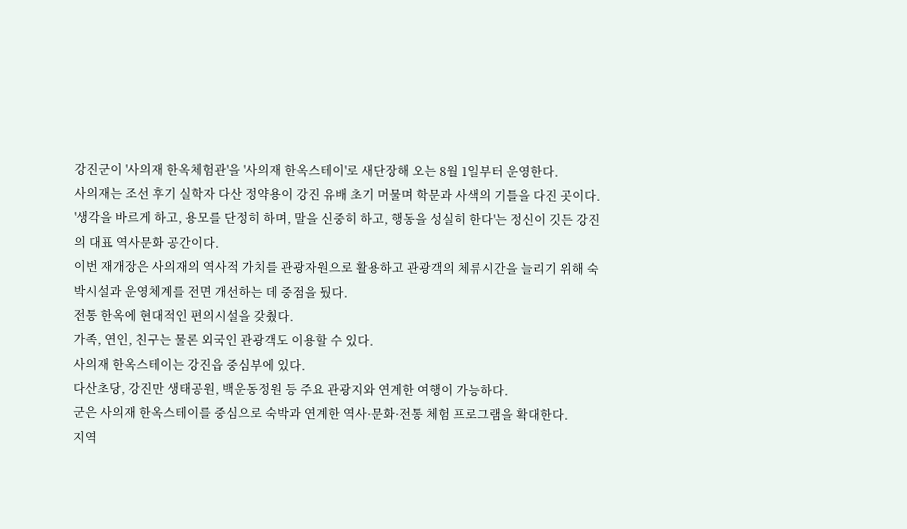강진군이 '사의재 한옥체험관'을 '사의재 한옥스테이'로 새단장해 오는 8월 1일부터 운영한다.
사의재는 조선 후기 실학자 다산 정약용이 강진 유배 초기 머물며 학문과 사색의 기틀을 다진 곳이다.
'생각을 바르게 하고, 용모를 단정히 하며, 말을 신중히 하고, 행동을 성실히 한다'는 정신이 깃든 강진의 대표 역사문화 공간이다.
이번 재개장은 사의재의 역사적 가치를 관광자원으로 활용하고 관광객의 체류시간을 늘리기 위해 숙박시설과 운영체계를 전면 개선하는 데 중점을 뒀다.
전통 한옥에 현대적인 편의시설을 갖췄다.
가족, 연인, 친구는 물론 외국인 관광객도 이용할 수 있다.
사의재 한옥스테이는 강진읍 중심부에 있다.
다산초당, 강진만 생태공원, 백운동정원 등 주요 관광지와 연계한 여행이 가능하다.
군은 사의재 한옥스테이를 중심으로 숙박과 연계한 역사·문화·전통 체험 프로그램을 확대한다.
지역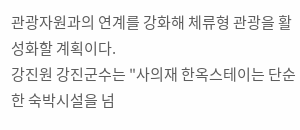관광자원과의 연계를 강화해 체류형 관광을 활성화할 계획이다.
강진원 강진군수는 "사의재 한옥스테이는 단순한 숙박시설을 넘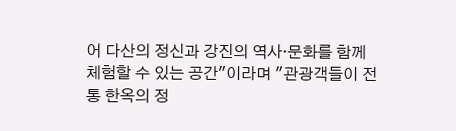어 다산의 정신과 강진의 역사·문화를 함께 체험할 수 있는 공간"이라며 "관광객들이 전통 한옥의 정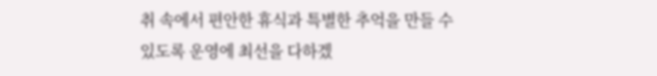취 속에서 편안한 휴식과 특별한 추억을 만들 수 있도록 운영에 최선을 다하겠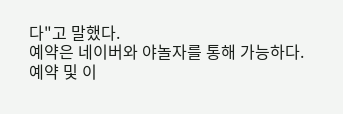다"고 말했다.
예약은 네이버와 야놀자를 통해 가능하다.
예약 및 이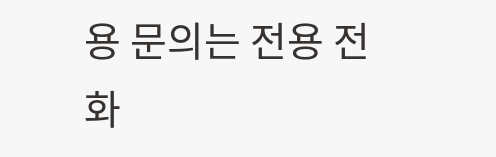용 문의는 전용 전화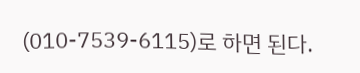(010-7539-6115)로 하면 된다.